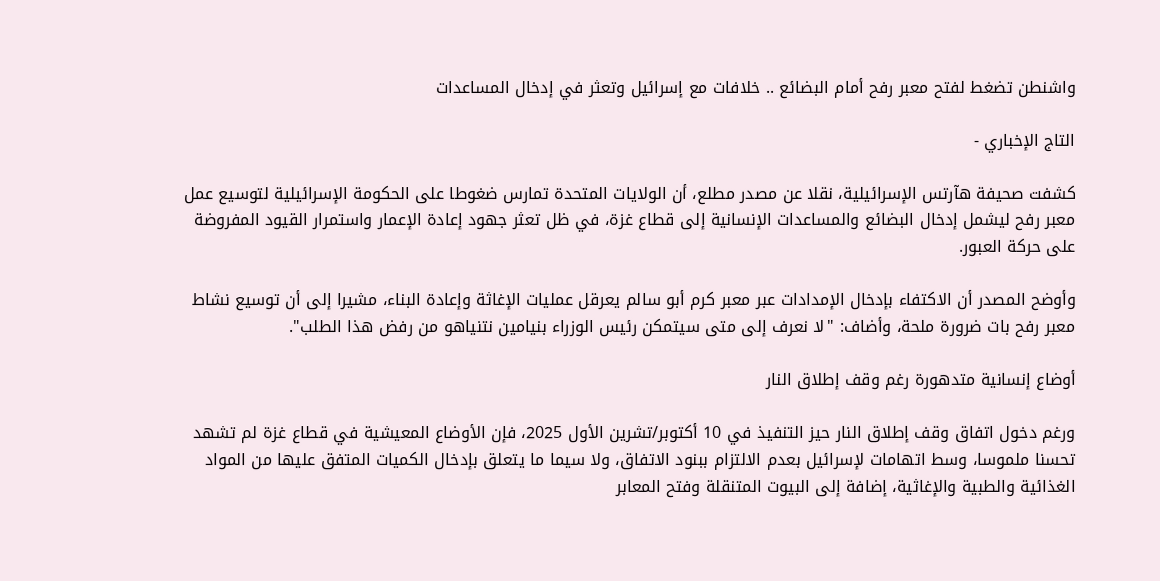واشنطن تضغط لفتح معبر رفح أمام البضائع .. خلافات مع إسرائيل وتعثر في إدخال المساعدات

التاج الإخباري -

كشفت صحيفة هآرتس الإسرائيلية، نقلا عن مصدر مطلع، أن الولايات المتحدة تمارس ضغوطا على الحكومة الإسرائيلية لتوسيع عمل معبر رفح ليشمل إدخال البضائع والمساعدات الإنسانية إلى قطاع غزة، في ظل تعثر جهود إعادة الإعمار واستمرار القيود المفروضة على حركة العبور.

وأوضح المصدر أن الاكتفاء بإدخال الإمدادات عبر معبر كرم أبو سالم يعرقل عمليات الإغاثة وإعادة البناء، مشيرا إلى أن توسيع نشاط معبر رفح بات ضرورة ملحة، وأضاف: "لا نعرف إلى متى سيتمكن رئيس الوزراء بنيامين نتنياهو من رفض هذا الطلب".

أوضاع إنسانية متدهورة رغم وقف إطلاق النار

ورغم دخول اتفاق وقف إطلاق النار حيز التنفيذ في 10 أكتوبر/تشرين الأول 2025، فإن الأوضاع المعيشية في قطاع غزة لم تشهد تحسنا ملموسا، وسط اتهامات لإسرائيل بعدم الالتزام ببنود الاتفاق، ولا سيما ما يتعلق بإدخال الكميات المتفق عليها من المواد الغذائية والطبية والإغاثية، إضافة إلى البيوت المتنقلة وفتح المعابر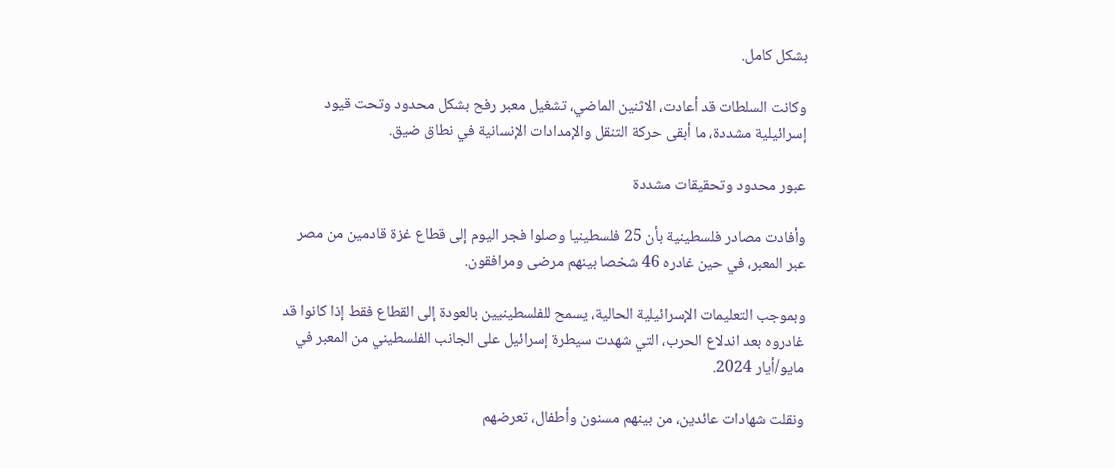بشكل كامل.

وكانت السلطات قد أعادت، الاثنين الماضي، تشغيل معبر رفح بشكل محدود وتحت قيود إسرائيلية مشددة، ما أبقى حركة التنقل والإمدادات الإنسانية في نطاق ضيق.

عبور محدود وتحقيقات مشددة

وأفادت مصادر فلسطينية بأن 25 فلسطينيا وصلوا فجر اليوم إلى قطاع غزة قادمين من مصر عبر المعبر، في حين غادره 46 شخصا بينهم مرضى ومرافقون.

وبموجب التعليمات الإسرائيلية الحالية، يسمح للفلسطينيين بالعودة إلى القطاع فقط إذا كانوا قد غادروه بعد اندلاع الحرب، التي شهدت سيطرة إسرائيل على الجانب الفلسطيني من المعبر في مايو/أيار 2024.

ونقلت شهادات عائدين، من بينهم مسنون وأطفال، تعرضهم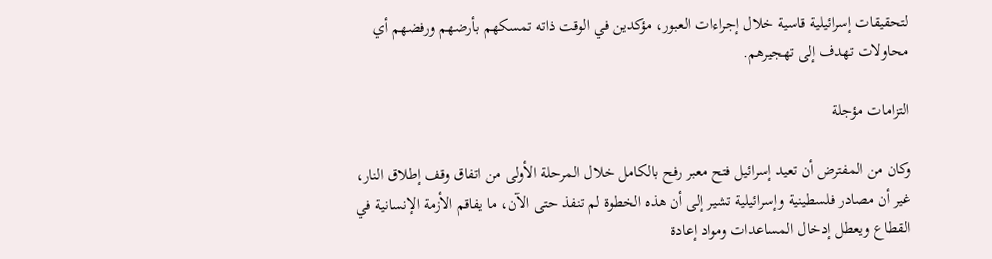لتحقيقات إسرائيلية قاسية خلال إجراءات العبور، مؤكدين في الوقت ذاته تمسكهم بأرضهم ورفضهم أي محاولات تهدف إلى تهجيرهم.

التزامات مؤجلة

وكان من المفترض أن تعيد إسرائيل فتح معبر رفح بالكامل خلال المرحلة الأولى من اتفاق وقف إطلاق النار، غير أن مصادر فلسطينية وإسرائيلية تشير إلى أن هذه الخطوة لم تنفذ حتى الآن، ما يفاقم الأزمة الإنسانية في القطاع ويعطل إدخال المساعدات ومواد إعادة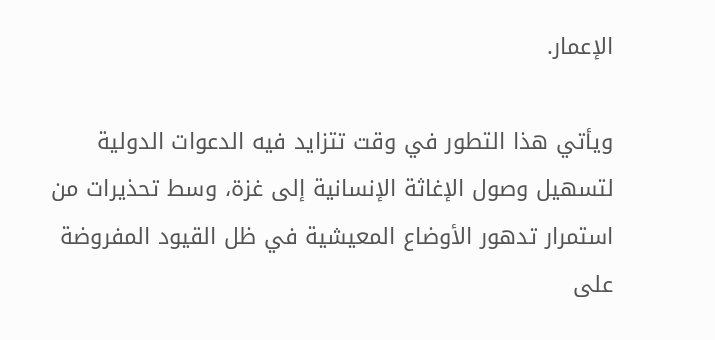الإعمار.

ويأتي هذا التطور في وقت تتزايد فيه الدعوات الدولية لتسهيل وصول الإغاثة الإنسانية إلى غزة، وسط تحذيرات من استمرار تدهور الأوضاع المعيشية في ظل القيود المفروضة على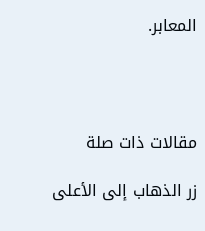المعابر.




مقالات ذات صلة

زر الذهاب إلى الأعلى